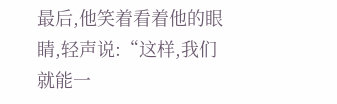最后,他笑着看着他的眼睛,轻声说:“这样,我们就能一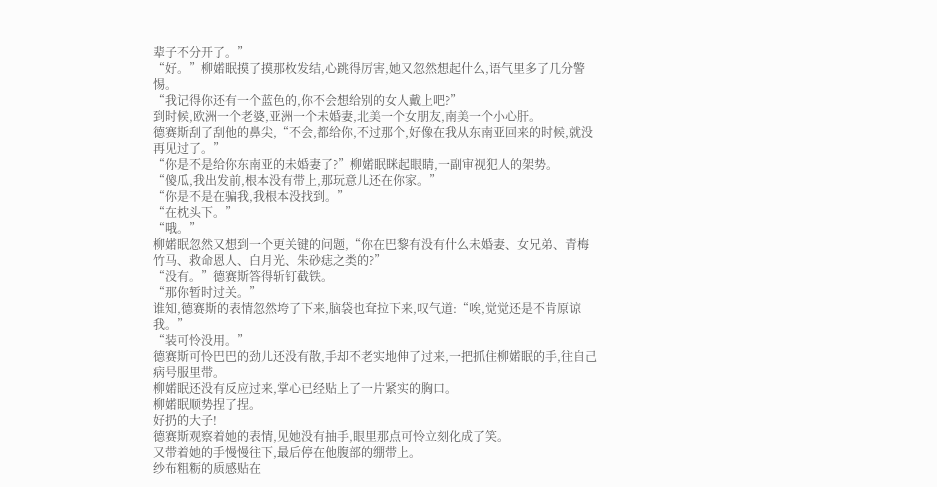辈子不分开了。”
“好。”柳婼眠摸了摸那枚发结,心跳得厉害,她又忽然想起什么,语气里多了几分警惕。
“我记得你还有一个蓝色的,你不会想给别的女人戴上吧?”
到时候,欧洲一个老婆,亚洲一个未婚妻,北美一个女朋友,南美一个小心肝。
德赛斯刮了刮他的鼻尖,“不会,都给你,不过那个,好像在我从东南亚回来的时候,就没再见过了。”
“你是不是给你东南亚的未婚妻了?”柳婼眠眯起眼睛,一副审视犯人的架势。
“傻瓜,我出发前,根本没有带上,那玩意儿还在你家。”
“你是不是在骗我,我根本没找到。”
“在枕头下。”
“哦。”
柳婼眠忽然又想到一个更关键的问题,“你在巴黎有没有什么未婚妻、女兄弟、青梅竹马、救命恩人、白月光、朱砂痣之类的?”
“没有。”德赛斯答得斩钉截铁。
“那你暂时过关。”
谁知,德赛斯的表情忽然垮了下来,脑袋也耷拉下来,叹气道:“唉,觉觉还是不肯原谅我。”
“装可怜没用。”
德赛斯可怜巴巴的劲儿还没有散,手却不老实地伸了过来,一把抓住柳婼眠的手,往自己病号服里带。
柳婼眠还没有反应过来,掌心已经贴上了一片紧实的胸口。
柳婼眠顺势捏了捏。
好扔的大子!
德赛斯观察着她的表情,见她没有抽手,眼里那点可怜立刻化成了笑。
又带着她的手慢慢往下,最后停在他腹部的绷带上。
纱布粗粝的质感贴在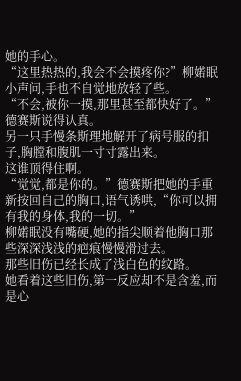她的手心。
“这里热热的,我会不会摸疼你?”柳婼眠小声问,手也不自觉地放轻了些。
“不会,被你一摸,那里甚至都快好了。”德赛斯说得认真。
另一只手慢条斯理地解开了病号服的扣子,胸膛和腹肌一寸寸露出来。
这谁顶得住啊。
“觉觉,都是你的。”德赛斯把她的手重新按回自己的胸口,语气诱哄,“你可以拥有我的身体,我的一切。”
柳婼眠没有嘴硬,她的指尖顺着他胸口那些深深浅浅的疤痕慢慢滑过去。
那些旧伤已经长成了浅白色的纹路。
她看着这些旧伤,第一反应却不是含羞,而是心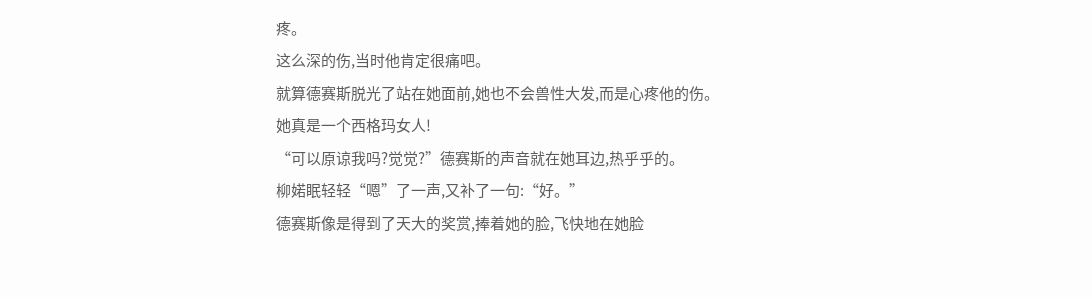疼。
这么深的伤,当时他肯定很痛吧。
就算德赛斯脱光了站在她面前,她也不会兽性大发,而是心疼他的伤。
她真是一个西格玛女人!
“可以原谅我吗?觉觉?”德赛斯的声音就在她耳边,热乎乎的。
柳婼眠轻轻“嗯”了一声,又补了一句:“好。”
德赛斯像是得到了天大的奖赏,捧着她的脸,飞快地在她脸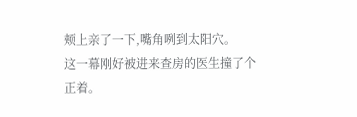颊上亲了一下,嘴角咧到太阳穴。
这一幕刚好被进来查房的医生撞了个正着。